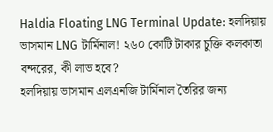Haldia Floating LNG Terminal Update: হলদিয়ায় ভাসমান LNG টার্মিনাল! ২৬০ কোটি টাকার চুক্তি কলকাতা বন্দরের, কী লাভ হবে?
হলদিয়ায় ভাসমান এলএনজি টার্মিনাল তৈরির জন্য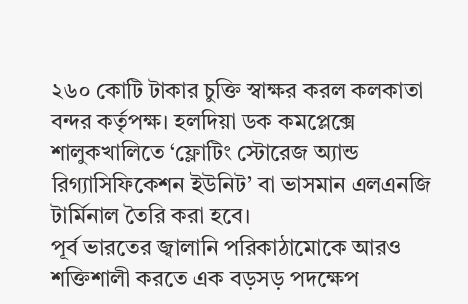২৬০ কোটি টাকার চুক্তি স্বাক্ষর করল কলকাতা বন্দর কর্তৃপক্ষ। হলদিয়া ডক কমপ্লেক্সে শালুকখালিতে ‘ফ্লোটিং স্টোরেজ অ্যান্ড রিগ্যাসিফিকেশন ইউনিট’ বা ভাসমান এলএনজি টার্মিনাল তৈরি করা হবে।
পূর্ব ভারতের জ্বালানি পরিকাঠামোকে আরও শক্তিশালী করতে এক বড়সড় পদক্ষেপ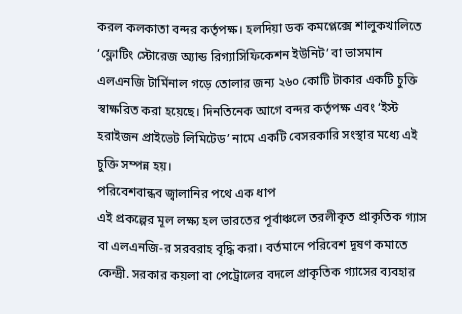করল কলকাতা বন্দর কর্তৃপক্ষ। হলদিয়া ডক কমপ্লেক্সে শালুকখালিতে ‘ফ্লোটিং স্টোরেজ অ্যান্ড রিগ্যাসিফিকেশন ইউনিট’ বা ভাসমান এলএনজি টার্মিনাল গড়ে তোলার জন্য ২৬০ কোটি টাকার একটি চুক্তি স্বাক্ষরিত করা হয়েছে। দিনতিনেক আগে বন্দর কর্তৃপক্ষ এবং ‘ইস্ট হরাইজন প্রাইভেট লিমিটেড’ নামে একটি বেসরকারি সংস্থার মধ্যে এই চুক্তি সম্পন্ন হয়।
পরিবেশবান্ধব জ্বালানির পথে এক ধাপ
এই প্রকল্পের মূল লক্ষ্য হল ভারতের পূর্বাঞ্চলে তরলীকৃত প্রাকৃতিক গ্যাস বা এলএনজি-র সরবরাহ বৃদ্ধি করা। বর্তমানে পরিবেশ দূষণ কমাতে কেন্দ্রী. সরকার কয়লা বা পেট্রোলের বদলে প্রাকৃতিক গ্যাসের ব্যবহার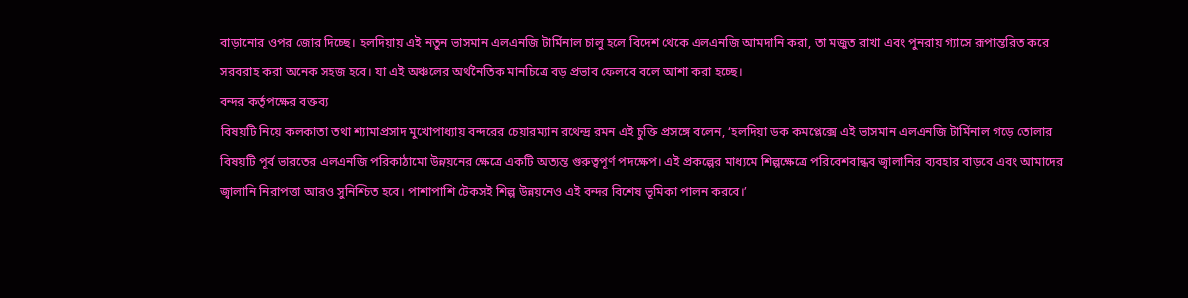বাড়ানোর ওপর জোর দিচ্ছে। হলদিয়ায় এই নতুন ভাসমান এলএনজি টার্মিনাল চালু হলে বিদেশ থেকে এলএনজি আমদানি করা, তা মজুত রাখা এবং পুনরায় গ্যাসে রূপান্তরিত করে সরবরাহ করা অনেক সহজ হবে। যা এই অঞ্চলের অর্থনৈতিক মানচিত্রে বড় প্রভাব ফেলবে বলে আশা করা হচ্ছে।
বন্দর কর্তৃপক্ষের বক্তব্য
বিষয়টি নিয়ে কলকাতা তথা শ্যামাপ্রসাদ মুখোপাধ্যায় বন্দরের চেয়ারম্যান রথেন্দ্র রমন এই চুক্তি প্রসঙ্গে বলেন, ‘হলদিয়া ডক কমপ্লেক্সে এই ভাসমান এলএনজি টার্মিনাল গড়ে তোলার বিষয়টি পূর্ব ভারতের এলএনজি পরিকাঠামো উন্নয়নের ক্ষেত্রে একটি অত্যন্ত গুরুত্বপূর্ণ পদক্ষেপ। এই প্রকল্পের মাধ্যমে শিল্পক্ষেত্রে পরিবেশবান্ধব জ্বালানির ব্যবহার বাড়বে এবং আমাদের জ্বালানি নিরাপত্তা আরও সুনিশ্চিত হবে। পাশাপাশি টেকসই শিল্প উন্নয়নেও এই বন্দর বিশেষ ভূমিকা পালন করবে।’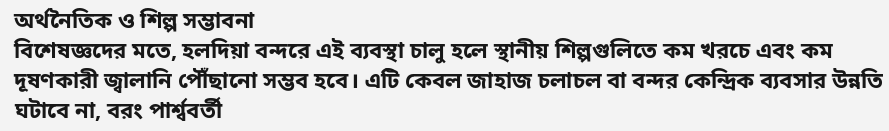অর্থনৈতিক ও শিল্প সম্ভাবনা
বিশেষজ্ঞদের মতে, হলদিয়া বন্দরে এই ব্যবস্থা চালু হলে স্থানীয় শিল্পগুলিতে কম খরচে এবং কম দূষণকারী জ্বালানি পৌঁছানো সম্ভব হবে। এটি কেবল জাহাজ চলাচল বা বন্দর কেন্দ্রিক ব্যবসার উন্নতি ঘটাবে না, বরং পার্শ্ববর্তী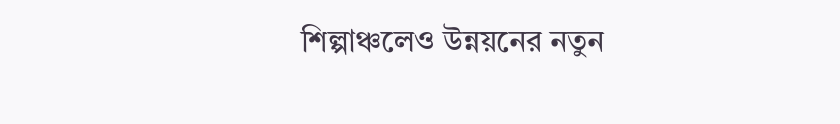শিল্পাঞ্চলেও উন্নয়নের নতুন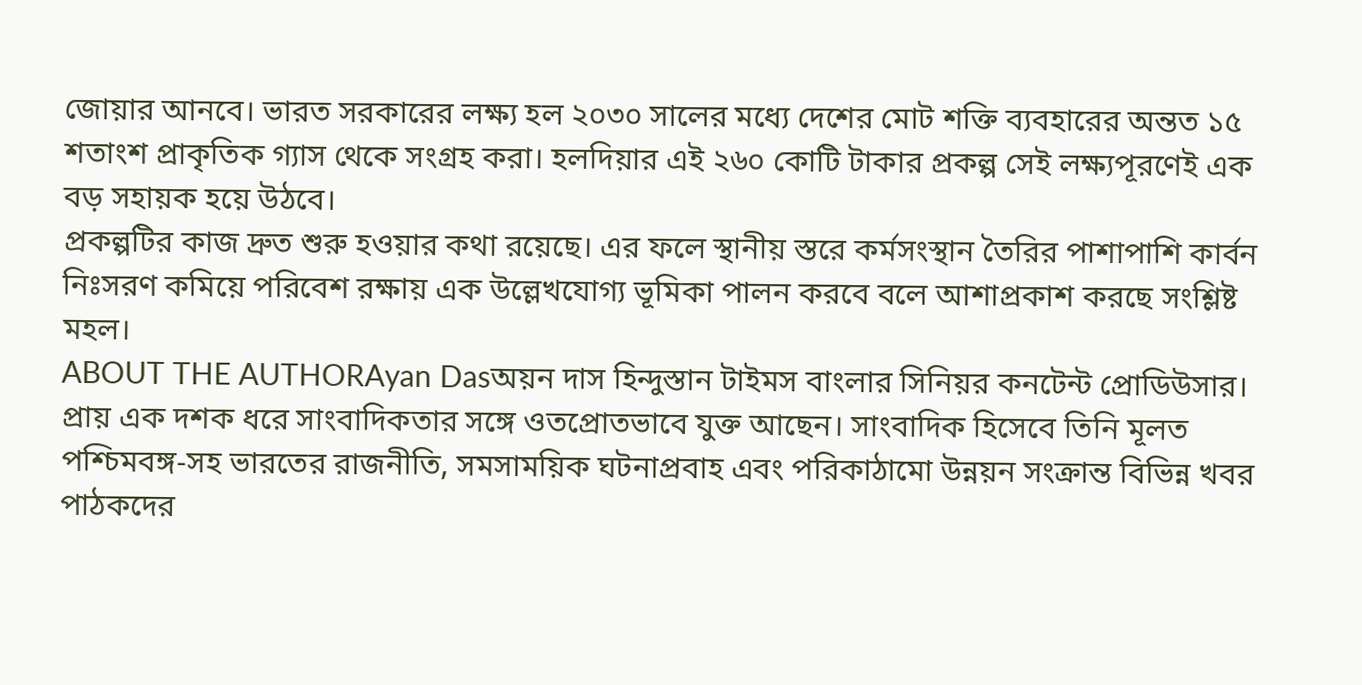জোয়ার আনবে। ভারত সরকারের লক্ষ্য হল ২০৩০ সালের মধ্যে দেশের মোট শক্তি ব্যবহারের অন্তত ১৫ শতাংশ প্রাকৃতিক গ্যাস থেকে সংগ্রহ করা। হলদিয়ার এই ২৬০ কোটি টাকার প্রকল্প সেই লক্ষ্যপূরণেই এক বড় সহায়ক হয়ে উঠবে।
প্রকল্পটির কাজ দ্রুত শুরু হওয়ার কথা রয়েছে। এর ফলে স্থানীয় স্তরে কর্মসংস্থান তৈরির পাশাপাশি কার্বন নিঃসরণ কমিয়ে পরিবেশ রক্ষায় এক উল্লেখযোগ্য ভূমিকা পালন করবে বলে আশাপ্রকাশ করছে সংশ্লিষ্ট মহল।
ABOUT THE AUTHORAyan Dasঅয়ন দাস হিন্দুস্তান টাইমস বাংলার সিনিয়র কনটেন্ট প্রোডিউসার। প্রায় এক দশক ধরে সাংবাদিকতার সঙ্গে ওতপ্রোতভাবে যুক্ত আছেন। সাংবাদিক হিসেবে তিনি মূলত পশ্চিমবঙ্গ-সহ ভারতের রাজনীতি, সমসাময়িক ঘটনাপ্রবাহ এবং পরিকাঠামো উন্নয়ন সংক্রান্ত বিভিন্ন খবর পাঠকদের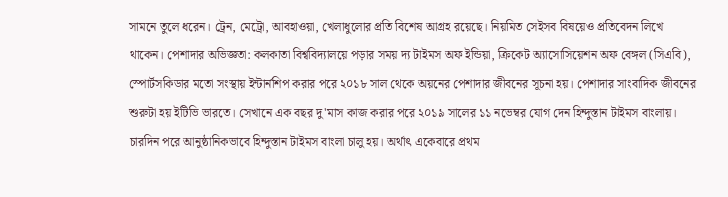সামনে তুলে ধরেন। ট্রেন, মেট্রো, আবহাওয়া, খেলাধুলোর প্রতি বিশেষ আগ্রহ রয়েছে। নিয়মিত সেইসব বিষয়েও প্রতিবেদন লিখে থাকেন। পেশাদার অভিজ্ঞতা: কলকাতা বিশ্ববিদ্যালয়ে পড়ার সময় দ্য টাইমস অফ ইন্ডিয়া, ক্রিকেট অ্যাসোসিয়েশন অফ বেঙ্গল (সিএবি), স্পোর্টসকিডার মতো সংস্থায় ইন্টার্নশিপ করার পরে ২০১৮ সাল থেকে অয়নের পেশাদার জীবনের সূচনা হয়। পেশাদার সাংবাদিক জীবনের শুরুটা হয় ইটিভি ভারতে। সেখানে এক বছর দু'মাস কাজ করার পরে ২০১৯ সালের ১১ নভেম্বর যোগ দেন হিন্দুস্তান টাইমস বাংলায়। চারদিন পরে আনুষ্ঠানিকভাবে হিন্দুস্তান টাইমস বাংলা চালু হয়। অর্থাৎ একেবারে প্রথম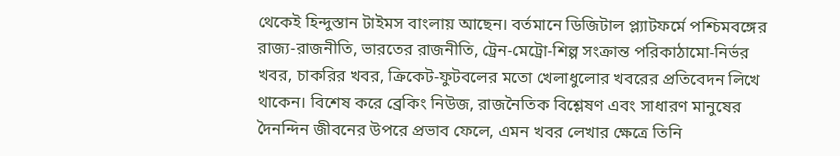থেকেই হিন্দুস্তান টাইমস বাংলায় আছেন। বর্তমানে ডিজিটাল প্ল্যাটফর্মে পশ্চিমবঙ্গের রাজ্য-রাজনীতি, ভারতের রাজনীতি, ট্রেন-মেট্রো-শিল্প সংক্রান্ত পরিকাঠামো-নির্ভর খবর, চাকরির খবর, ক্রিকেট-ফুটবলের মতো খেলাধুলোর খবরের প্রতিবেদন লিখে থাকেন। বিশেষ করে ব্রেকিং নিউজ, রাজনৈতিক বিশ্লেষণ এবং সাধারণ মানুষের দৈনন্দিন জীবনের উপরে প্রভাব ফেলে, এমন খবর লেখার ক্ষেত্রে তিনি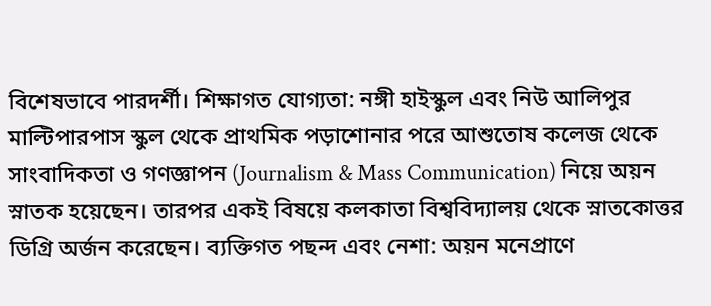বিশেষভাবে পারদর্শী। শিক্ষাগত যোগ্যতা: নঙ্গী হাইস্কুল এবং নিউ আলিপুর মাল্টিপারপাস স্কুল থেকে প্রাথমিক পড়াশোনার পরে আশুতোষ কলেজ থেকে সাংবাদিকতা ও গণজ্ঞাপন (Journalism & Mass Communication) নিয়ে অয়ন স্নাতক হয়েছেন। তারপর একই বিষয়ে কলকাতা বিশ্ববিদ্যালয় থেকে স্নাতকোত্তর ডিগ্রি অর্জন করেছেন। ব্যক্তিগত পছন্দ এবং নেশা: অয়ন মনেপ্রাণে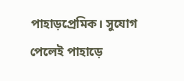পাহাড়প্রেমিক। সুযোগ পেলেই পাহাড়ে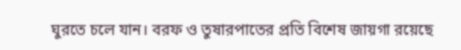ঘুরতে চলে যান। বরফ ও তুষারপাতের প্রতি বিশেষ জায়গা রয়েছে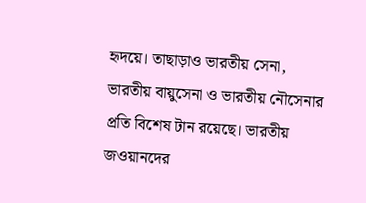হৃদয়ে। তাছাড়াও ভারতীয় সেনা, ভারতীয় বায়ুসেনা ও ভারতীয় নৌসেনার প্রতি বিশেষ টান রয়েছে। ভারতীয় জওয়ানদের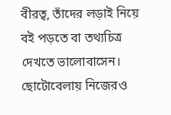বীরত্ব, তাঁদের লড়াই নিয়ে বই পড়তে বা তথ্যচিত্র দেখতে ভালোবাসেন। ছোটোবেলায় নিজেরও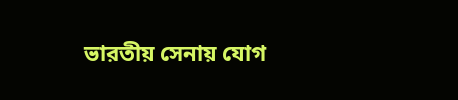ভারতীয় সেনায় যোগ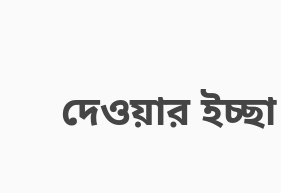দেওয়ার ইচ্ছা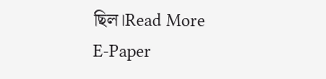ছিল।Read More
E-Paper